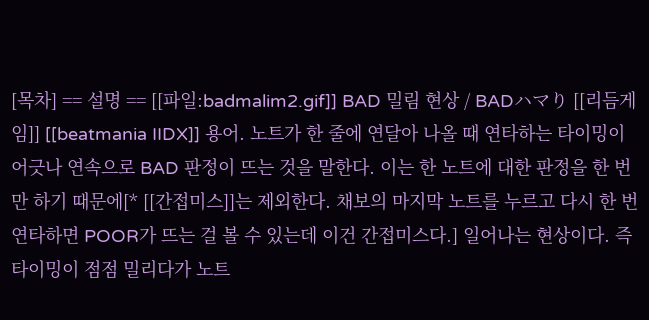[목차] == 설명 == [[파일:badmalim2.gif]] BAD 밀림 현상 / BADハマり [[리듬게임]] [[beatmania IIDX]] 용어. 노트가 한 줄에 연달아 나올 때 연타하는 타이밍이 어긋나 연속으로 BAD 판정이 뜨는 것을 말한다. 이는 한 노트에 대한 판정을 한 번만 하기 때문에[* [[간접미스]]는 제외한다. 채보의 마지막 노트를 누르고 다시 한 번 연타하면 POOR가 뜨는 걸 볼 수 있는데 이건 간접미스다.] 일어나는 현상이다. 즉 타이밍이 점점 밀리다가 노트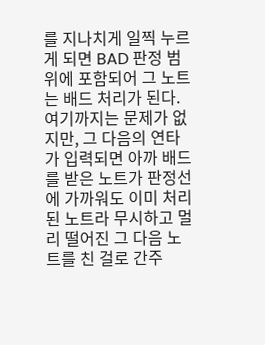를 지나치게 일찍 누르게 되면 BAD 판정 범위에 포함되어 그 노트는 배드 처리가 된다. 여기까지는 문제가 없지만, 그 다음의 연타가 입력되면 아까 배드를 받은 노트가 판정선에 가까워도 이미 처리된 노트라 무시하고 멀리 떨어진 그 다음 노트를 친 걸로 간주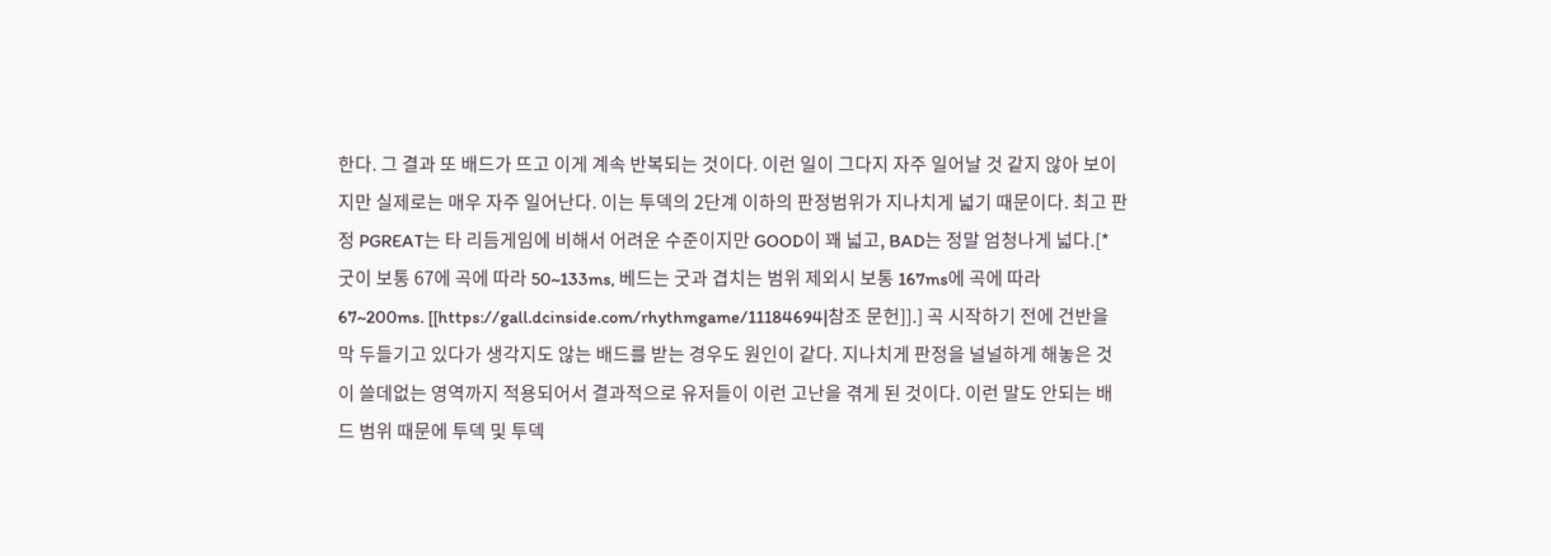한다. 그 결과 또 배드가 뜨고 이게 계속 반복되는 것이다. 이런 일이 그다지 자주 일어날 것 같지 않아 보이지만 실제로는 매우 자주 일어난다. 이는 투덱의 2단계 이하의 판정범위가 지나치게 넓기 때문이다. 최고 판정 PGREAT는 타 리듬게임에 비해서 어려운 수준이지만 GOOD이 꽤 넓고, BAD는 정말 엄청나게 넓다.[* 굿이 보통 67에 곡에 따라 50~133ms, 베드는 굿과 겹치는 범위 제외시 보통 167ms에 곡에 따라 67~200ms. [[https://gall.dcinside.com/rhythmgame/11184694|참조 문헌]].] 곡 시작하기 전에 건반을 막 두들기고 있다가 생각지도 않는 배드를 받는 경우도 원인이 같다. 지나치게 판정을 널널하게 해놓은 것이 쓸데없는 영역까지 적용되어서 결과적으로 유저들이 이런 고난을 겪게 된 것이다. 이런 말도 안되는 배드 범위 때문에 투덱 및 투덱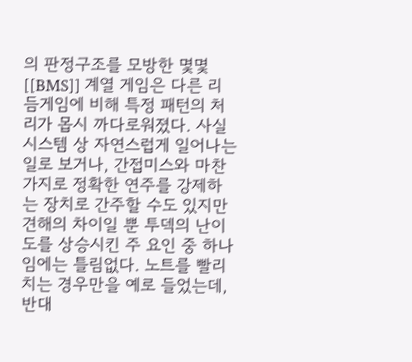의 판정구조를 모방한 몇몇 [[BMS]] 계열 게임은 다른 리듬게임에 비해 특정 패턴의 처리가 몹시 까다로워졌다. 사실 시스템 상 자연스럽게 일어나는 일로 보거나, 간접미스와 마찬가지로 정확한 연주를 강제하는 장치로 간주할 수도 있지만 견해의 차이일 뿐 투덱의 난이도를 상승시킨 주 요인 중 하나임에는 틀림없다. 노트를 빨리 치는 경우만을 예로 들었는데, 반대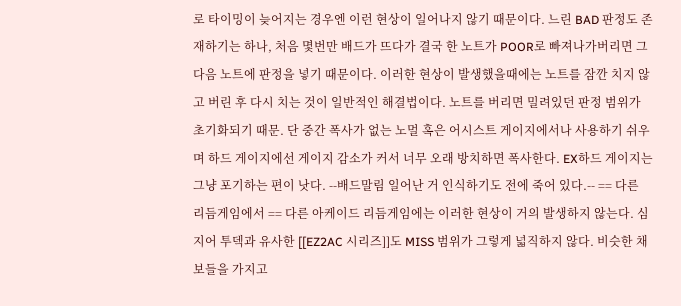로 타이밍이 늦어지는 경우엔 이런 현상이 일어나지 않기 때문이다. 느린 BAD 판정도 존재하기는 하나, 처음 몇번만 배드가 뜨다가 결국 한 노트가 POOR로 빠져나가버리면 그 다음 노트에 판정을 넣기 때문이다. 이러한 현상이 발생했을때에는 노트를 잠깐 치지 않고 버린 후 다시 치는 것이 일반적인 해결법이다. 노트를 버리면 밀려있던 판정 범위가 초기화되기 때문. 단 중간 폭사가 없는 노멀 혹은 어시스트 게이지에서나 사용하기 쉬우며 하드 게이지에선 게이지 감소가 커서 너무 오래 방치하면 폭사한다. EX하드 게이지는 그냥 포기하는 편이 낫다. --배드말림 일어난 거 인식하기도 전에 죽어 있다.-- == 다른 리듬게임에서 == 다른 아케이드 리듬게임에는 이러한 현상이 거의 발생하지 않는다. 심지어 투덱과 유사한 [[EZ2AC 시리즈]]도 MISS 범위가 그렇게 넓직하지 않다. 비슷한 채보들을 가지고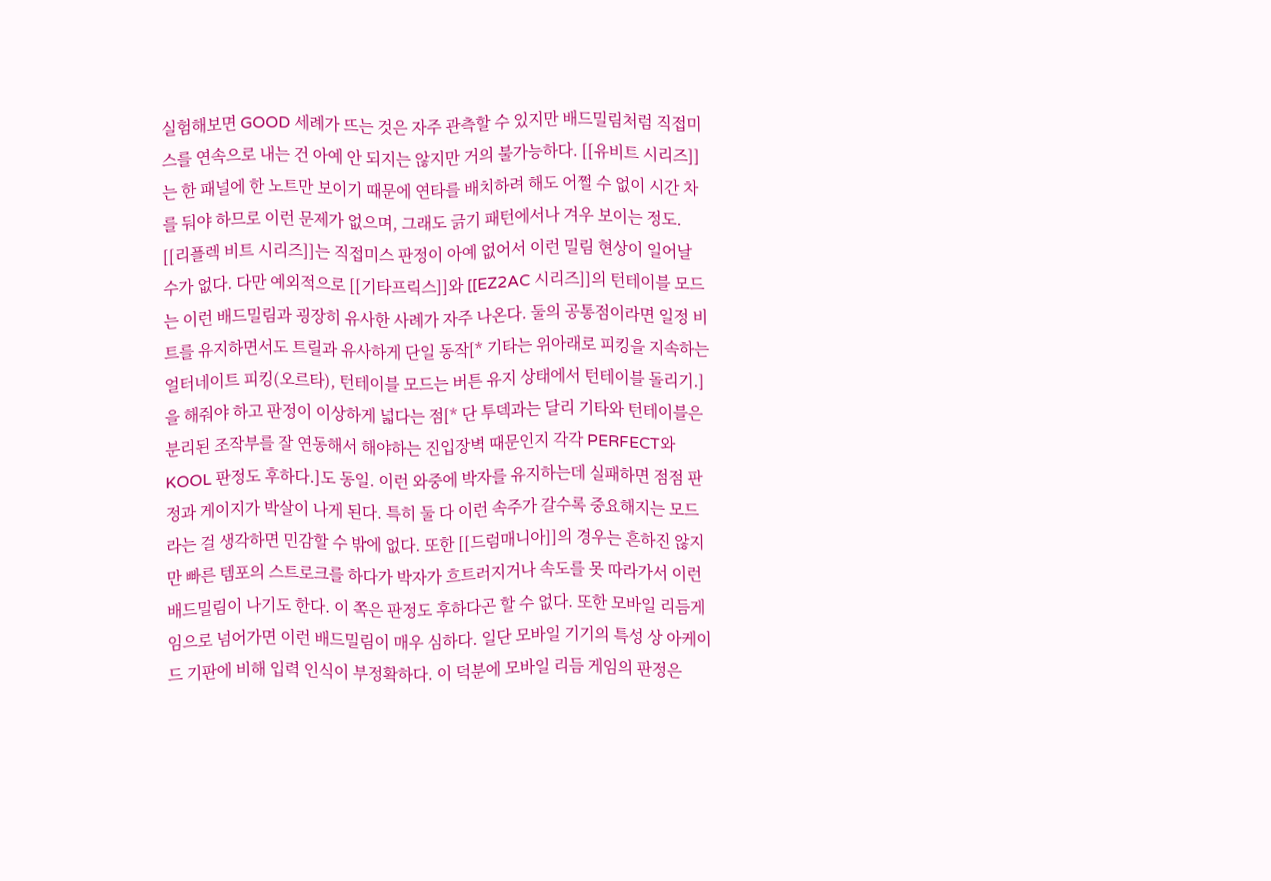실험해보면 GOOD 세례가 뜨는 것은 자주 관측할 수 있지만 배드밀림처럼 직접미스를 연속으로 내는 건 아예 안 되지는 않지만 거의 불가능하다. [[유비트 시리즈]]는 한 패널에 한 노트만 보이기 때문에 연타를 배치하려 해도 어쩔 수 없이 시간 차를 둬야 하므로 이런 문제가 없으며, 그래도 긁기 패턴에서나 겨우 보이는 정도. [[리플렉 비트 시리즈]]는 직접미스 판정이 아예 없어서 이런 밀림 현상이 일어날 수가 없다. 다만 예외적으로 [[기타프릭스]]와 [[EZ2AC 시리즈]]의 턴테이블 모드는 이런 배드밀림과 굉장히 유사한 사례가 자주 나온다. 둘의 공통점이라면 일정 비트를 유지하면서도 트릴과 유사하게 단일 동작[* 기타는 위아래로 피킹을 지속하는 얼터네이트 피킹(오르타), 턴테이블 모드는 버튼 유지 상태에서 턴테이블 돌리기.]을 해줘야 하고 판정이 이상하게 넓다는 점[* 단 투덱과는 달리 기타와 턴테이블은 분리된 조작부를 잘 연동해서 해야하는 진입장벽 때문인지 각각 PERFECT와 KOOL 판정도 후하다.]도 동일. 이런 와중에 박자를 유지하는데 실패하면 점점 판정과 게이지가 박살이 나게 된다. 특히 둘 다 이런 속주가 갈수록 중요해지는 모드라는 걸 생각하면 민감할 수 밖에 없다. 또한 [[드럼매니아]]의 경우는 흔하진 않지만 빠른 템포의 스트로크를 하다가 박자가 흐트러지거나 속도를 못 따라가서 이런 배드밀림이 나기도 한다. 이 쪽은 판정도 후하다곤 할 수 없다. 또한 모바일 리듬게임으로 넘어가면 이런 배드밀림이 매우 심하다. 일단 모바일 기기의 특성 상 아케이드 기판에 비해 입력 인식이 부정확하다. 이 덕분에 모바일 리듬 게임의 판정은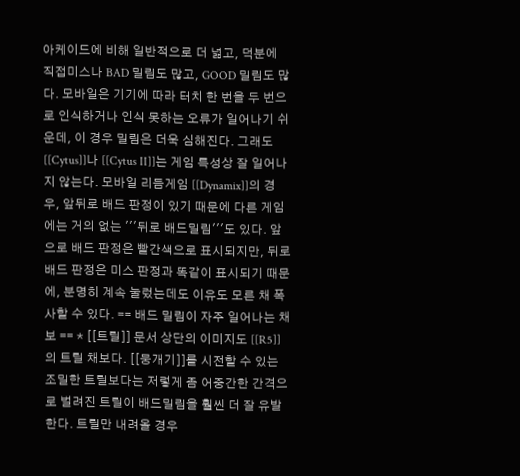아케이드에 비해 일반적으로 더 넓고, 덕분에 직접미스나 BAD 밀림도 많고, GOOD 밀림도 많다. 모바일은 기기에 따라 터치 한 번을 두 번으로 인식하거나 인식 못하는 오류가 일어나기 쉬운데, 이 경우 밀림은 더욱 심해진다. 그래도 [[Cytus]]나 [[Cytus II]]는 게임 특성상 잘 일어나지 않는다. 모바일 리듬게임 [[Dynamix]]의 경우, 앞뒤로 배드 판정이 있기 때문에 다른 게임에는 거의 없는 '''뒤로 배드밀림'''도 있다. 앞으로 배드 판정은 빨간색으로 표시되지만, 뒤로 배드 판정은 미스 판정과 똑같이 표시되기 때문에, 분명히 계속 눌렀는데도 이유도 모른 채 폭사할 수 있다. == 배드 밀림이 자주 일어나는 채보 == * [[트릴]] 문서 상단의 이미지도 [[R5]]의 트릴 채보다. [[뭉개기]]를 시전할 수 있는 조밀한 트릴보다는 저렇게 좀 어중간한 간격으로 벌려진 트릴이 배드밀림을 훨씬 더 잘 유발한다. 트릴만 내려올 경우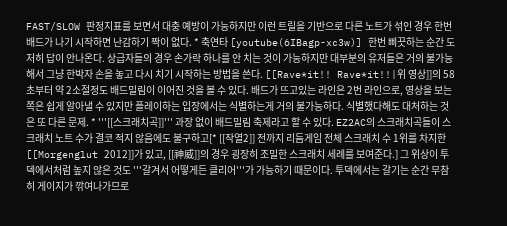FAST/SLOW 판정지표를 보면서 대충 예방이 가능하지만 이런 트릴을 기반으로 다른 노트가 섞인 경우 한번 배드가 나기 시작하면 난감하기 짝이 없다. * 축연타 [youtube(6IBagp-xc3w)] 한번 삐끗하는 순간 도저히 답이 안나온다. 상급자들의 경우 손가락 하나를 안 치는 것이 가능하지만 대부분의 유저들은 거의 불가능해서 그냥 한박자 손을 놓고 다시 치기 시작하는 방법을 쓴다. [[Rave*it!! Rave*it!!|위 영상]]의 58초부터 약 2소절정도 배드밀림이 이어진 것을 볼 수 있다. 배드가 뜨고있는 라인은 2번 라인으로, 영상을 보는 쪽은 쉽게 알아낼 수 있지만 플레이하는 입장에서는 식별하는게 거의 불가능하다. 식별했다해도 대처하는 것은 또 다른 문제. * '''[[스크래치곡]]''' 과장 없이 배드밀림 축제라고 할 수 있다. EZ2AC의 스크래치곡들이 스크래치 노트 수가 결코 적지 않음에도 불구하고[* [[작열2]] 전까지 리듬게임 전체 스크래치 수 1위를 차지한 [[Morgenglut 2012]]가 있고, [[神威]]의 경우 굉장히 조밀한 스크래치 세례를 보여준다.] 그 위상이 투덱에서처럼 높지 않은 것도 '''갈겨서 어떻게든 클리어'''가 가능하기 때문이다. 투덱에서는 갈기는 순간 무참히 게이지가 깎여나가므로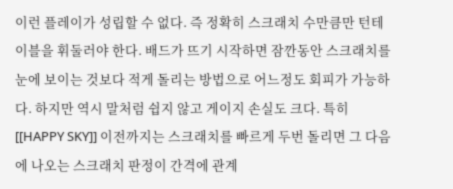이런 플레이가 성립할 수 없다. 즉 정확히 스크래치 수만큼만 턴테이블을 휘둘러야 한다. 배드가 뜨기 시작하면 잠깐동안 스크래치를 눈에 보이는 것보다 적게 돌리는 방법으로 어느정도 회피가 가능하다. 하지만 역시 말처럼 쉽지 않고 게이지 손실도 크다. 특히 [[HAPPY SKY]] 이전까지는 스크래치를 빠르게 두번 돌리면 그 다음에 나오는 스크래치 판정이 간격에 관계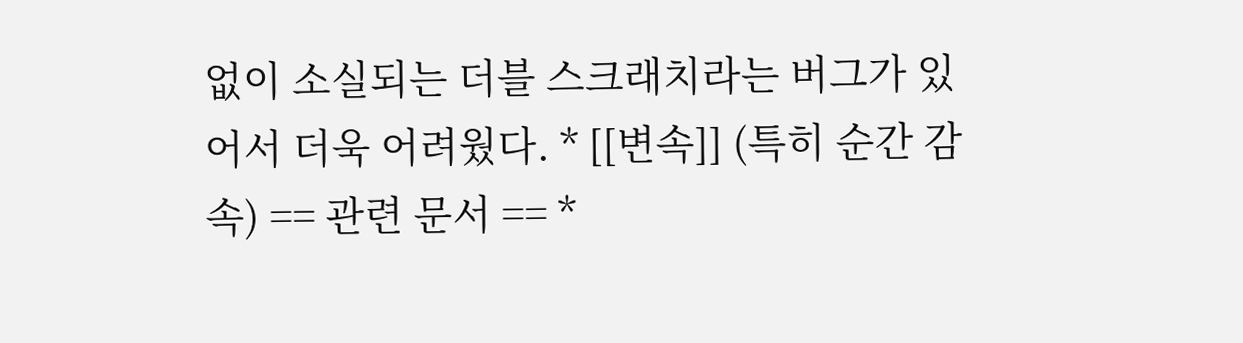없이 소실되는 더블 스크래치라는 버그가 있어서 더욱 어려웠다. * [[변속]] (특히 순간 감속) == 관련 문서 == *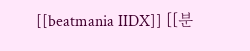[[beatmania IIDX]] [[분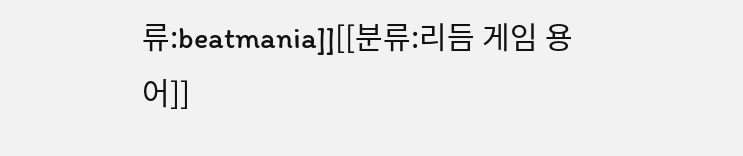류:beatmania]][[분류:리듬 게임 용어]]